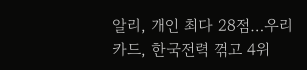알리, 개인 최다 28점…우리카드, 한국전력 꺾고 4위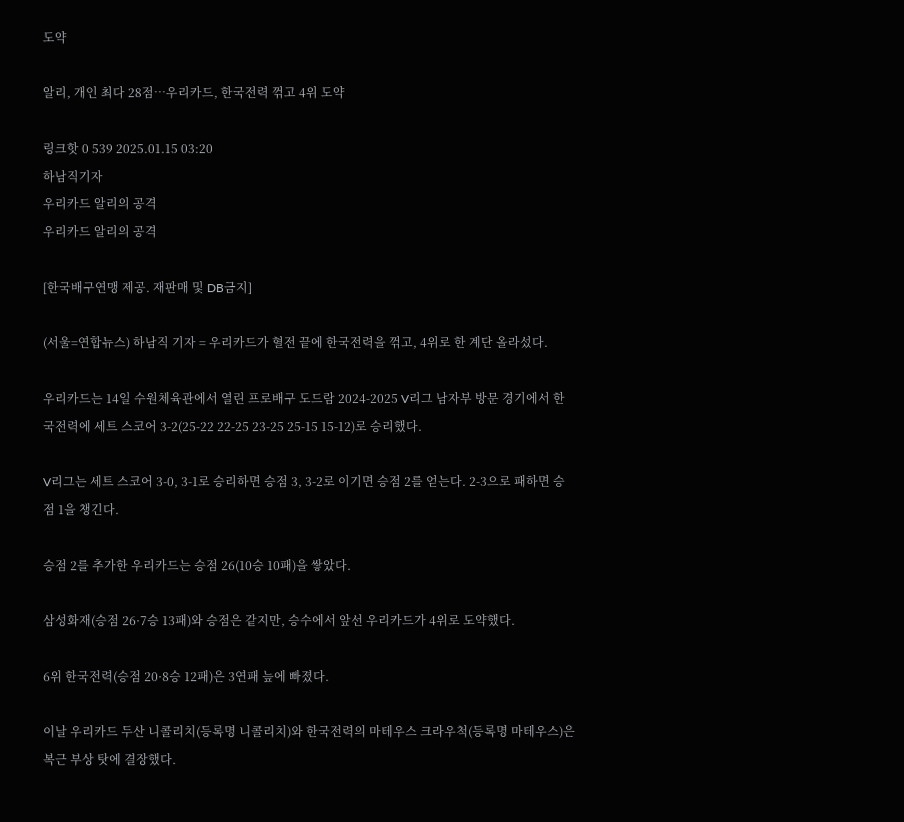도약

알리, 개인 최다 28점…우리카드, 한국전력 꺾고 4위 도약

링크핫 0 539 2025.01.15 03:20
하남직기자
우리카드 알리의 공격
우리카드 알리의 공격

[한국배구연맹 제공. 재판매 및 DB금지]

(서울=연합뉴스) 하남직 기자 = 우리카드가 혈전 끝에 한국전력을 꺾고, 4위로 한 계단 올라섰다.

우리카드는 14일 수원체육관에서 열린 프로배구 도드람 2024-2025 V리그 남자부 방문 경기에서 한국전력에 세트 스코어 3-2(25-22 22-25 23-25 25-15 15-12)로 승리했다.

V리그는 세트 스코어 3-0, 3-1로 승리하면 승점 3, 3-2로 이기면 승점 2를 얻는다. 2-3으로 패하면 승점 1을 챙긴다.

승점 2를 추가한 우리카드는 승점 26(10승 10패)을 쌓았다.

삼성화재(승점 26·7승 13패)와 승점은 같지만, 승수에서 앞선 우리카드가 4위로 도약했다.

6위 한국전력(승점 20·8승 12패)은 3연패 늪에 빠졌다.

이날 우리카드 두산 니콜리치(등록명 니콜리치)와 한국전력의 마테우스 크라우척(등록명 마테우스)은 복근 부상 탓에 결장했다.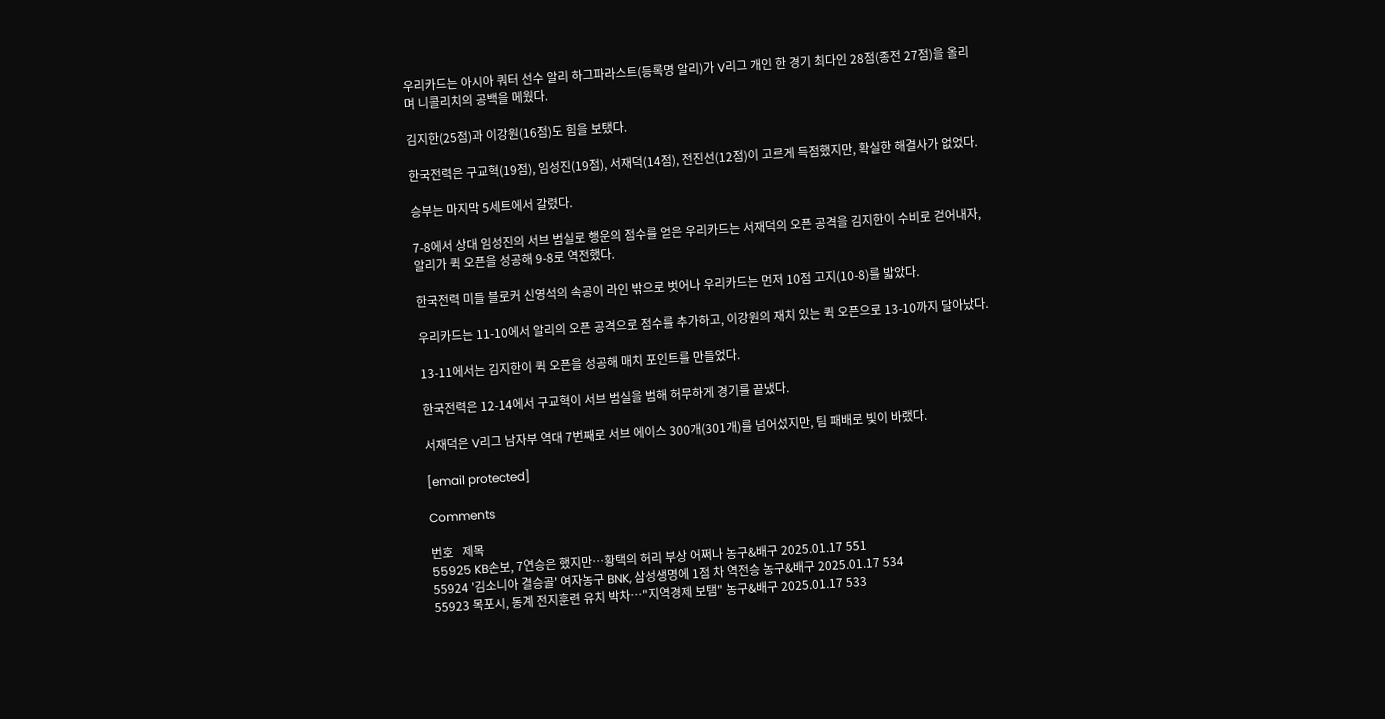우리카드는 아시아 쿼터 선수 알리 하그파라스트(등록명 알리)가 V리그 개인 한 경기 최다인 28점(종전 27점)을 올리며 니콜리치의 공백을 메웠다.

김지한(25점)과 이강원(16점)도 힘을 보탰다.

한국전력은 구교혁(19점), 임성진(19점), 서재덕(14점), 전진선(12점)이 고르게 득점했지만, 확실한 해결사가 없었다.

승부는 마지막 5세트에서 갈렸다.

7-8에서 상대 임성진의 서브 범실로 행운의 점수를 얻은 우리카드는 서재덕의 오픈 공격을 김지한이 수비로 걷어내자, 알리가 퀵 오픈을 성공해 9-8로 역전했다.

한국전력 미들 블로커 신영석의 속공이 라인 밖으로 벗어나 우리카드는 먼저 10점 고지(10-8)를 밟았다.

우리카드는 11-10에서 알리의 오픈 공격으로 점수를 추가하고, 이강원의 재치 있는 퀵 오픈으로 13-10까지 달아났다.

13-11에서는 김지한이 퀵 오픈을 성공해 매치 포인트를 만들었다.

한국전력은 12-14에서 구교혁이 서브 범실을 범해 허무하게 경기를 끝냈다.

서재덕은 V리그 남자부 역대 7번째로 서브 에이스 300개(301개)를 넘어섰지만, 팀 패배로 빛이 바랬다.

[email protected]

Comments

번호   제목
55925 KB손보, 7연승은 했지만…황택의 허리 부상 어쩌나 농구&배구 2025.01.17 551
55924 '김소니아 결승골' 여자농구 BNK, 삼성생명에 1점 차 역전승 농구&배구 2025.01.17 534
55923 목포시, 동계 전지훈련 유치 박차…"지역경제 보탬" 농구&배구 2025.01.17 533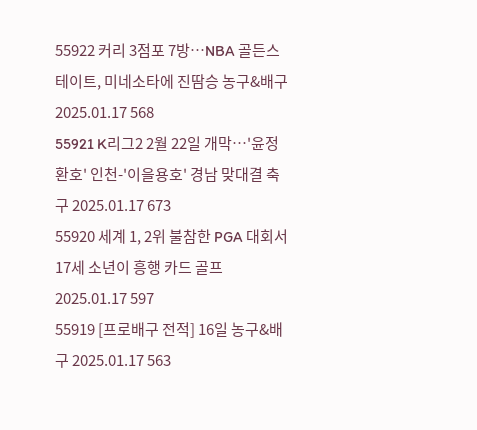55922 커리 3점포 7방…NBA 골든스테이트, 미네소타에 진땀승 농구&배구 2025.01.17 568
55921 K리그2 2월 22일 개막…'윤정환호' 인천-'이을용호' 경남 맞대결 축구 2025.01.17 673
55920 세계 1, 2위 불참한 PGA 대회서 17세 소년이 흥행 카드 골프 2025.01.17 597
55919 [프로배구 전적] 16일 농구&배구 2025.01.17 563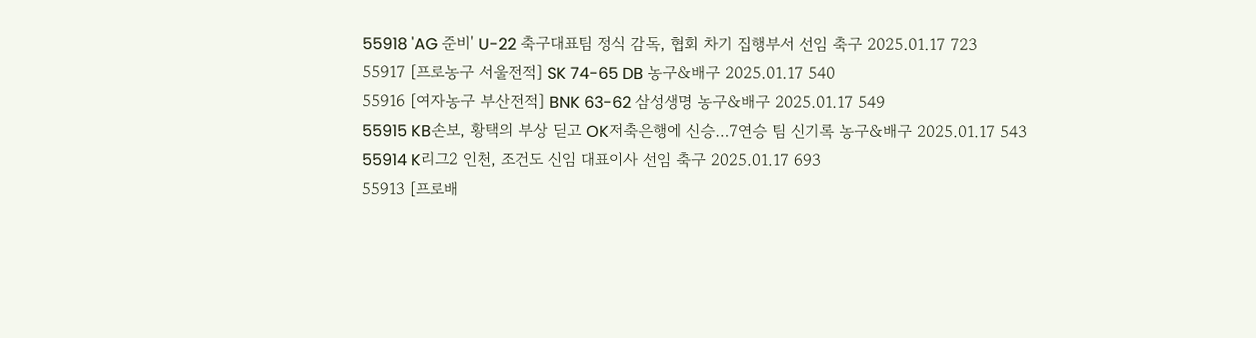55918 'AG 준비' U-22 축구대표팀 정식 감독, 협회 차기 집행부서 선임 축구 2025.01.17 723
55917 [프로농구 서울전적] SK 74-65 DB 농구&배구 2025.01.17 540
55916 [여자농구 부산전적] BNK 63-62 삼성생명 농구&배구 2025.01.17 549
55915 KB손보, 황택의 부상 딛고 OK저축은행에 신승…7연승 팀 신기록 농구&배구 2025.01.17 543
55914 K리그2 인천, 조건도 신임 대표이사 선임 축구 2025.01.17 693
55913 [프로배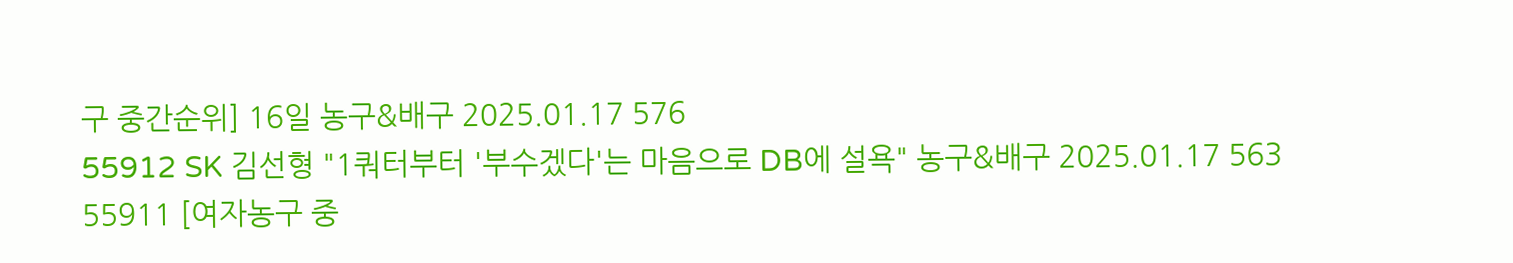구 중간순위] 16일 농구&배구 2025.01.17 576
55912 SK 김선형 "1쿼터부터 '부수겠다'는 마음으로 DB에 설욕" 농구&배구 2025.01.17 563
55911 [여자농구 중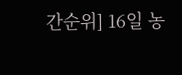간순위] 16일 농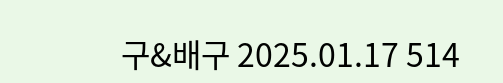구&배구 2025.01.17 514